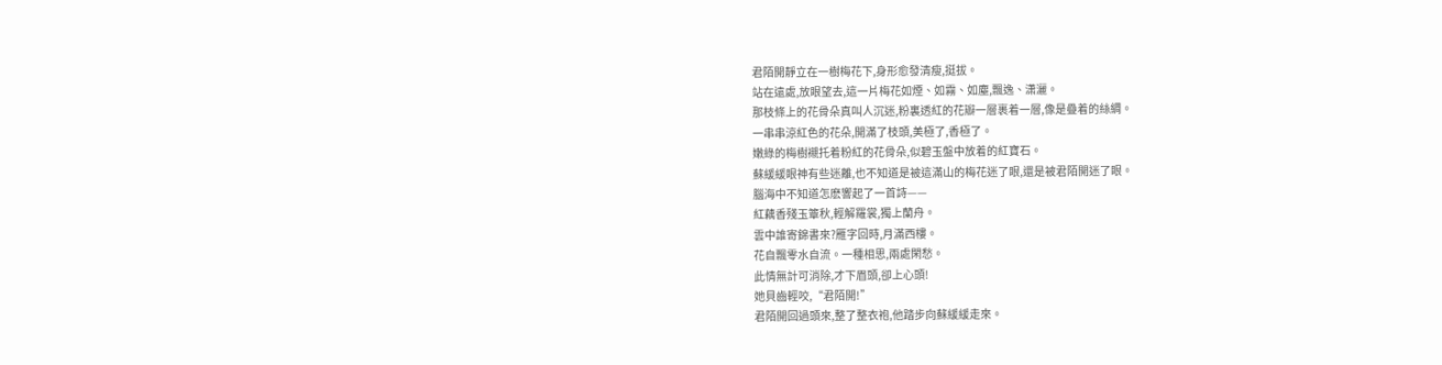君陌開靜立在一樹梅花下,身形愈發清瘦,挺拔。
站在遠處,放眼望去,這一片梅花如煙、如霧、如塵,飄逸、潇灑。
那枝條上的花骨朵真叫人沉迷,粉裏透紅的花瓣一層裹着一層,像是疊着的絲綢。
一串串涼紅色的花朵,開滿了枝頭,美極了,香極了。
嫩綠的梅樹襯托着粉紅的花骨朵,似碧玉盤中放着的紅寶石。
蘇緩緩眼神有些迷離,也不知道是被這滿山的梅花迷了眼,還是被君陌開迷了眼。
腦海中不知道怎麽響起了一首詩——
紅藕香殘玉簟秋,輕解羅裳,獨上蘭舟。
雲中誰寄錦書來?雁字回時,月滿西樓。
花自飄零水自流。一種相思,兩處閑愁。
此情無計可消除,才下眉頭,卻上心頭!
她貝齒輕咬,“君陌開!”
君陌開回過頭來,整了整衣袍,他踏步向蘇緩緩走來。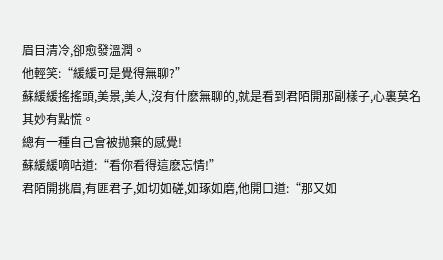眉目清冷,卻愈發溫潤。
他輕笑:“緩緩可是覺得無聊?”
蘇緩緩搖搖頭,美景,美人,沒有什麽無聊的,就是看到君陌開那副樣子,心裏莫名其妙有點慌。
總有一種自己會被抛棄的感覺!
蘇緩緩嘀咕道:“看你看得這麽忘情!”
君陌開挑眉,有匪君子,如切如磋,如琢如磨,他開口道:“那又如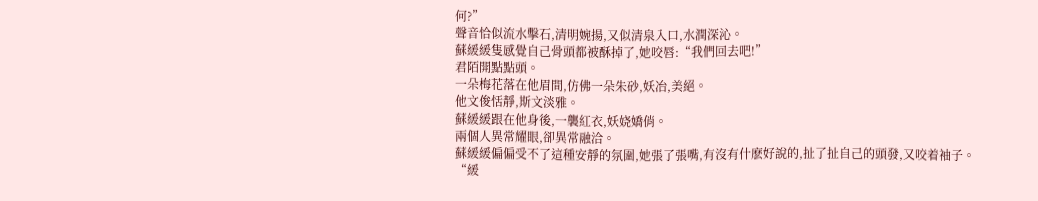何?”
聲音恰似流水擊石,清明婉揚,又似清泉入口,水潤深沁。
蘇緩緩隻感覺自己骨頭都被酥掉了,她咬唇:“我們回去吧!”
君陌開點點頭。
一朵梅花落在他眉間,仿佛一朵朱砂,妖冶,美絕。
他文俊恬靜,斯文淡雅。
蘇緩緩跟在他身後,一襲紅衣,妖娆嬌俏。
兩個人異常耀眼,卻異常融洽。
蘇緩緩偏偏受不了這種安靜的氛圍,她張了張嘴,有沒有什麽好說的,扯了扯自己的頭發,又咬着袖子。
“緩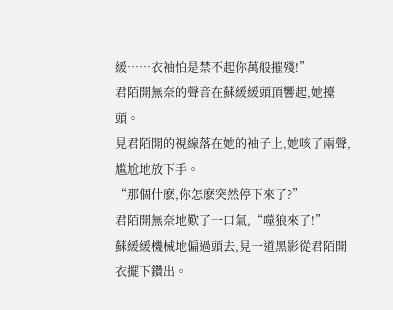緩……衣袖怕是禁不起你萬般摧殘!”
君陌開無奈的聲音在蘇緩緩頭頂響起,她擡頭。
見君陌開的視線落在她的袖子上,她咳了兩聲,尴尬地放下手。
“那個什麽,你怎麽突然停下來了?”
君陌開無奈地歎了一口氣,“噬狼來了!”
蘇緩緩機械地偏過頭去,見一道黑影從君陌開衣擺下鑽出。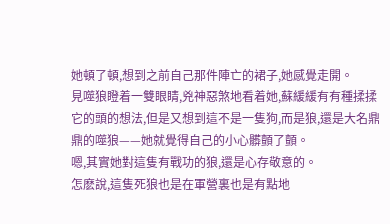她頓了頓,想到之前自己那件陣亡的裙子,她感覺走開。
見噬狼瞪着一雙眼睛,兇神惡煞地看着她,蘇緩緩有有種揉揉它的頭的想法,但是又想到這不是一隻狗,而是狼,還是大名鼎鼎的噬狼——她就覺得自己的小心髒顫了顫。
嗯,其實她對這隻有戰功的狼,還是心存敬意的。
怎麽說,這隻死狼也是在軍營裏也是有點地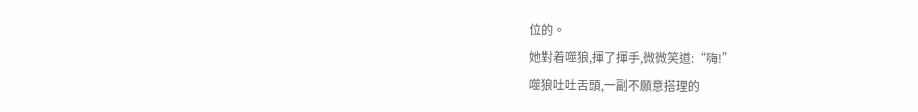位的。
她對着噬狼,揮了揮手,微微笑道:“嗨!”
噬狼吐吐舌頭,一副不願意搭理的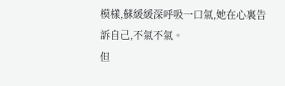模樣,蘇緩緩深呼吸一口氣,她在心裏告訴自己,不氣不氣。
但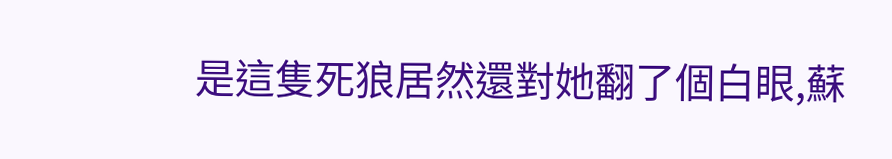是這隻死狼居然還對她翻了個白眼,蘇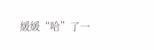緩緩“哈”了一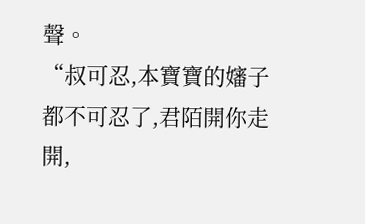聲。
“叔可忍,本寶寶的嬸子都不可忍了,君陌開你走開,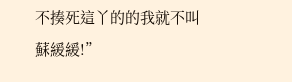不揍死這丫的的我就不叫蘇緩緩!”